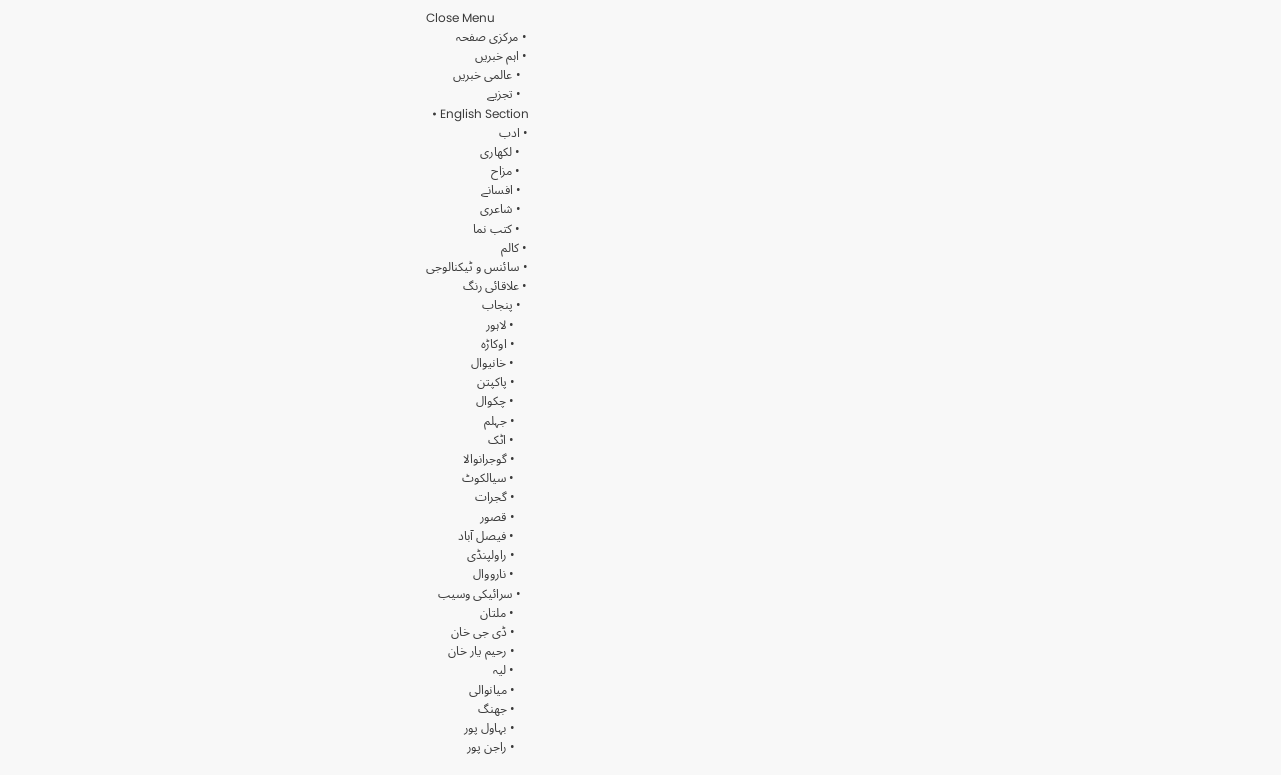Close Menu
  • مرکزی صفحہ
  • اہم خبریں
    • عالمی خبریں
    • تجزیے
  • English Section
  • ادب
    • لکھاری
    • مزاح
    • افسانے
    • شاعری
    • کتب نما
  • کالم
  • سائنس و ٹیکنالوجی
  • علاقائی رنگ
    • پنجاب
      • لاہور
      • اوکاڑہ
      • خانیوال
      • پاکپتن
      • چکوال
      • جہلم
      • اٹک
      • گوجرانوالا
      • سیالکوٹ
      • گجرات
      • قصور
      • فیصل آباد
      • راولپنڈی
      • نارووال
    • سرائیکی وسیب
      • ملتان
      • ڈی جی خان
      • رحیم یار خان
      • لیہ
      • میانوالی
      • جھنگ
      • بہاول پور
      • راجن پور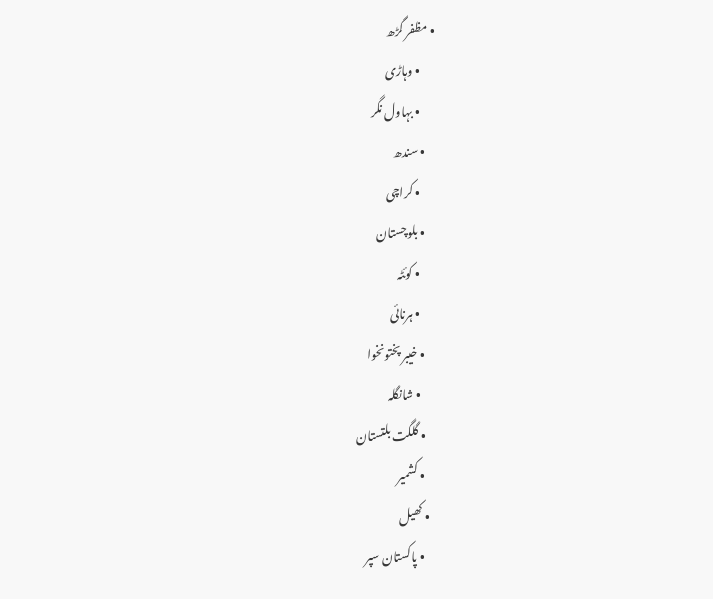• مظفر گڑھ
      • وہاڑی
      • بہاول نگر
    • سندھ
      • کراچی
    • بلوچستان
      • کوئٹہ
      • ہرنائی
    • خیبر پختونخوا
      • شانگلہ
    • گلگت بلتستان
    • کشمیر
  • کھیل
    • پاکستان سپر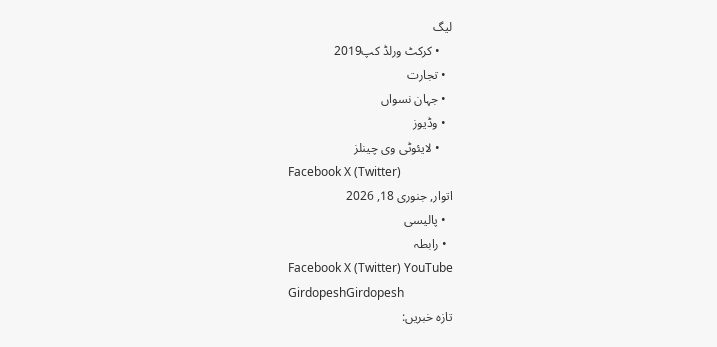لیگ
    • کرکٹ ورلڈ کپ2019
  • تجارت
  • جہان نسواں
  • وڈیوز
    • لایئوٹی وی چینلز
Facebook X (Twitter)
اتوار, جنوری 18, 2026
  • پالیسی
  • رابطہ
Facebook X (Twitter) YouTube
GirdopeshGirdopesh
تازہ خبریں: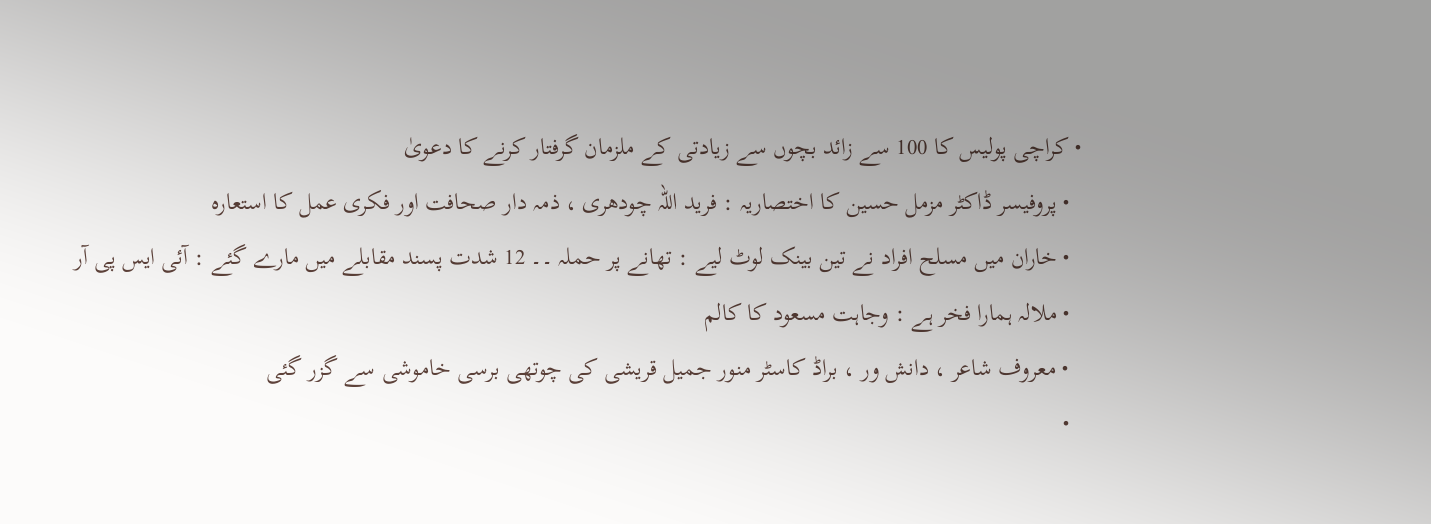• کراچی پولیس کا 100 سے زائد بچوں سے زیادتی کے ملزمان گرفتار کرنے کا دعویٰ
  • پروفیسر ڈاکٹر مزمل حسین کا اختصاریہ : فرید اللہ چودھری ، ذمہ دار صحافت اور فکری عمل کا استعارہ
  • خاران میں مسلح افراد نے تین بینک لوٹ لیے : تھانے پر حملہ ۔۔ 12 شدت پسند مقابلے میں مارے گئے : آئی ایس پی آر
  • ملالہ ہمارا فخر ہے : وجاہت مسعود کا کالم
  • معروف شاعر ، دانش ور ، براڈ کاسٹر منور جمیل قریشی کی چوتھی برسی خاموشی سے گزر گئی
  •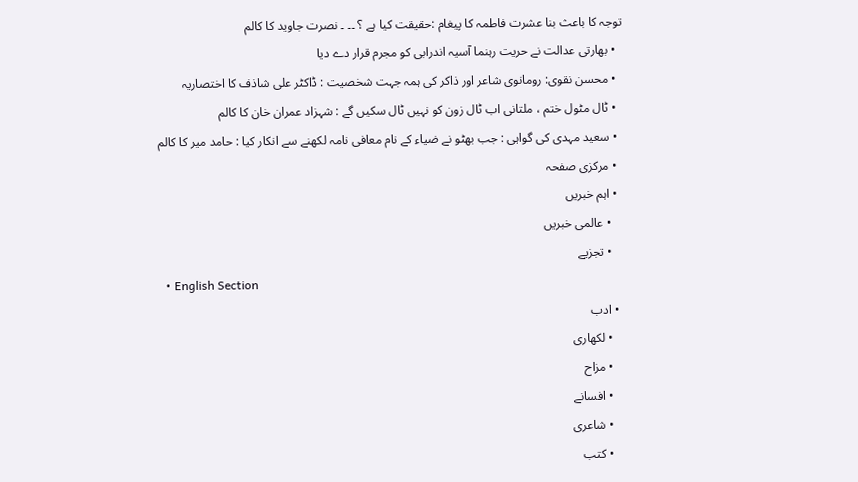توجہ کا باعث بنا عشرت فاطمہ کا پیغام :حقیقت کیا ہے ؟ ۔۔ ۔ نصرت جاوید کا کالم
  • بھارتی عدالت نے حریت رہنما آسیہ اندرابی کو مجرم قرار دے دیا
  • محسن نقوی: رومانوی شاعر اور ذاکر کی ہمہ جہت شخصیت : ڈاکٹر علی شاذف کا اختصاریہ
  • ٹال مٹول ختم ، ملتانی اب ٹال زون کو نہیں ٹال سکیں گے : شہزاد عمران خان کا کالم
  • سعید مہدی کی گواہی : جب بھٹو نے ضیاء کے نام معافی نامہ لکھنے سے انکار کیا : حامد میر کا کالم
  • مرکزی صفحہ
  • اہم خبریں
    • عالمی خبریں
    • تجزیے
  • English Section
  • ادب
    • لکھاری
    • مزاح
    • افسانے
    • شاعری
    • کتب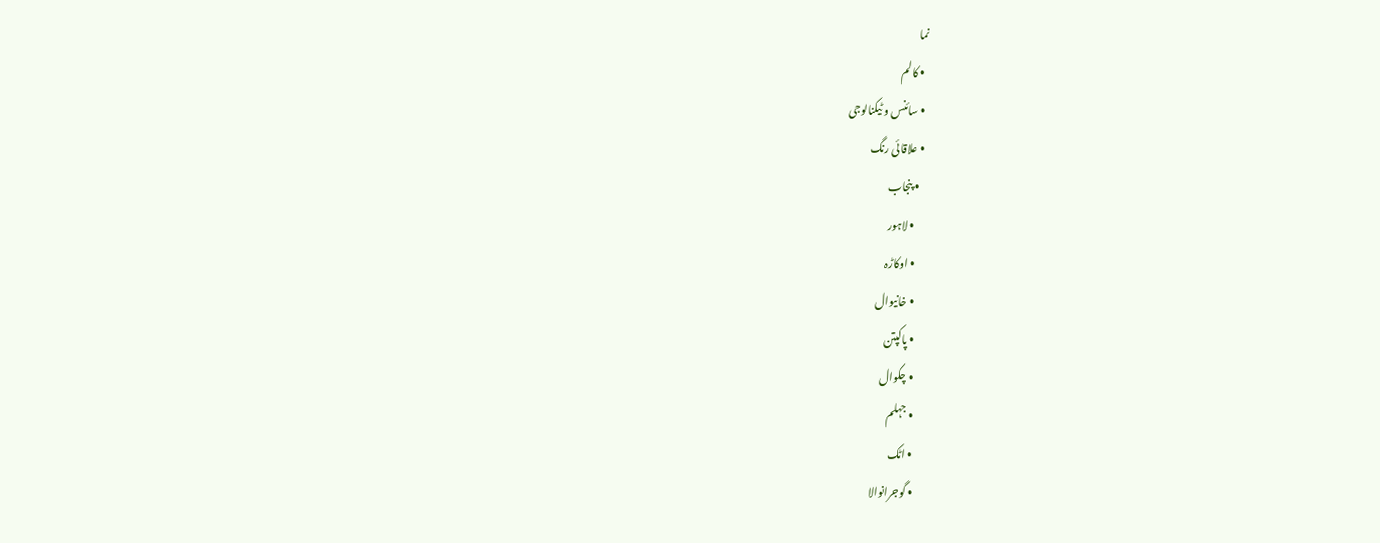نما
  • کالم
  • سائنس و ٹیکنالوجی
  • علاقائی رنگ
    • پنجاب
      • لاہور
      • اوکاڑہ
      • خانیوال
      • پاکپتن
      • چکوال
      • جہلم
      • اٹک
      • گوجرانوالا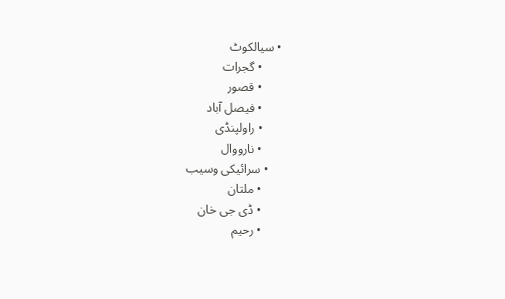• سیالکوٹ
      • گجرات
      • قصور
      • فیصل آباد
      • راولپنڈی
      • نارووال
    • سرائیکی وسیب
      • ملتان
      • ڈی جی خان
      • رحیم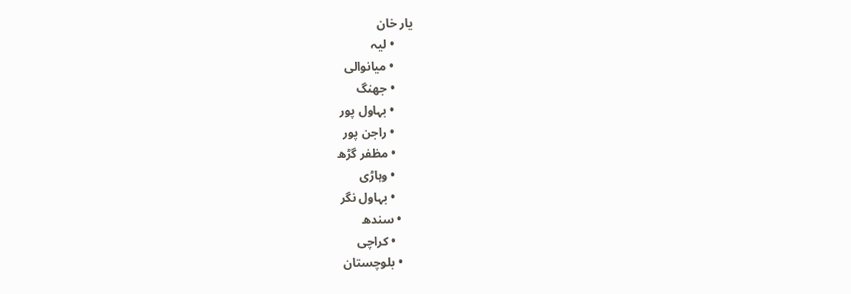یار خان
      • لیہ
      • میانوالی
      • جھنگ
      • بہاول پور
      • راجن پور
      • مظفر گڑھ
      • وہاڑی
      • بہاول نگر
    • سندھ
      • کراچی
    • بلوچستان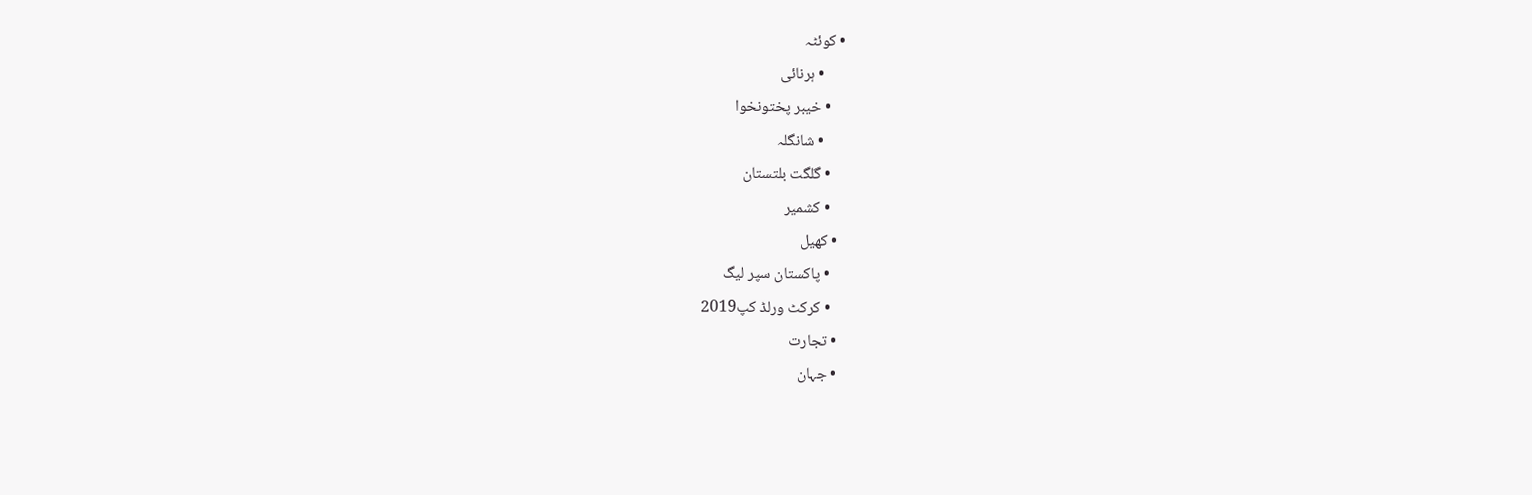• کوئٹہ
      • ہرنائی
    • خیبر پختونخوا
      • شانگلہ
    • گلگت بلتستان
    • کشمیر
  • کھیل
    • پاکستان سپر لیگ
    • کرکٹ ورلڈ کپ2019
  • تجارت
  • جہان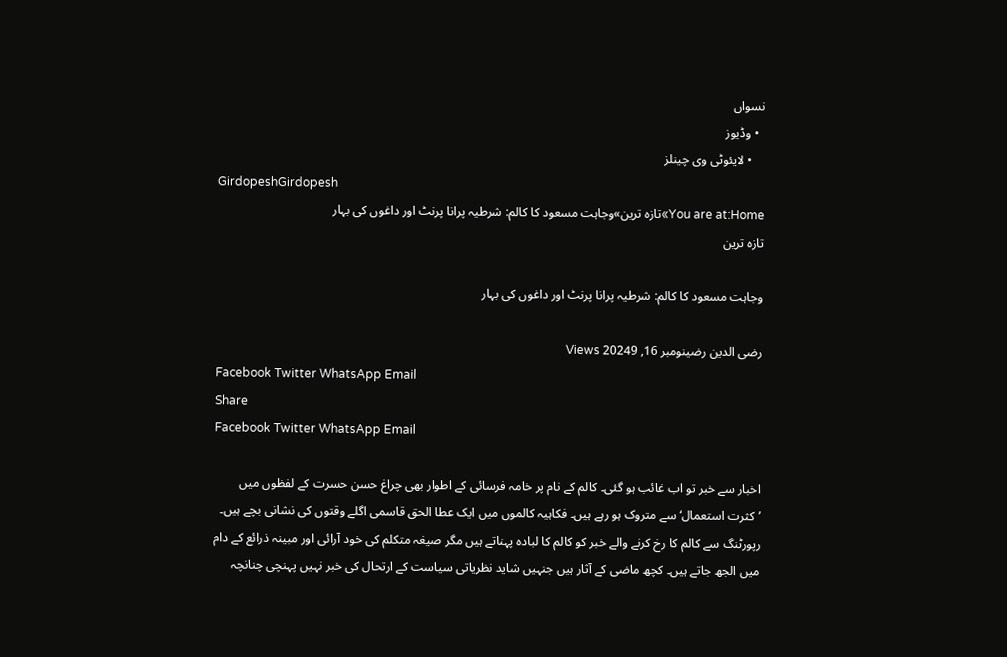نسواں
  • وڈیوز
    • لایئوٹی وی چینلز
GirdopeshGirdopesh
You are at:Home»تازہ ترین»وجاہت مسعود کا کالم: شرطیہ پرانا پرنٹ اور داغوں کی بہار
تازہ ترین

وجاہت مسعود کا کالم: شرطیہ پرانا پرنٹ اور داغوں کی بہار

رضی الدین رضینومبر 16, 20249 Views
Facebook Twitter WhatsApp Email
Share
Facebook Twitter WhatsApp Email

اخبار سے خبر تو اب غائب ہو گئی۔ کالم کے نام پر خامہ فرسائی کے اطوار بھی چراغ حسن حسرت کے لفظوں میں ’کثرت استعمال‘ سے متروک ہو رہے ہیں۔ فکاہیہ کالموں میں ایک عطا الحق قاسمی اگلے وقتوں کی نشانی بچے ہیں۔ رپورٹنگ سے کالم کا رخ کرنے والے خبر کو کالم کا لبادہ پہناتے ہیں مگر صیغہ متکلم کی خود آرائی اور مبینہ ذرائع کے دام میں الجھ جاتے ہیں۔ کچھ ماضی کے آثار ہیں جنہیں شاید نظریاتی سیاست کے ارتحال کی خبر نہیں پہنچی چنانچہ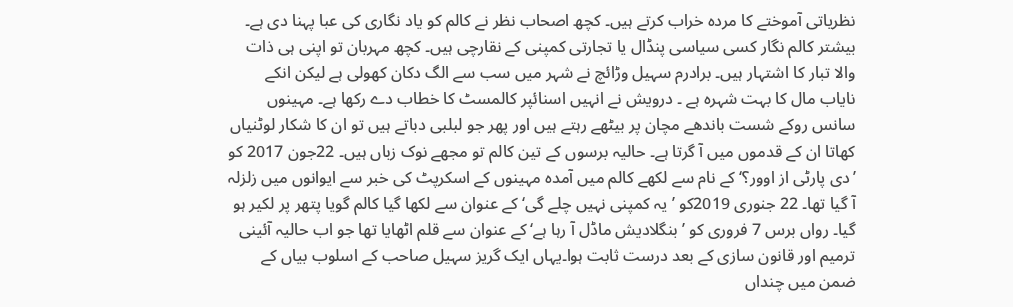نظریاتی آموختے کا مردہ خراب کرتے ہیں۔ کچھ اصحاب نظر نے کالم کو یاد نگاری کی عبا پہنا دی ہے۔ بیشتر کالم نگار کسی سیاسی پنڈال یا تجارتی کمپنی کے نقارچی ہیں۔ کچھ مہربان تو اپنی ہی ذات والا تبار کا اشتہار ہیں۔ برادرم سہیل وڑائچ نے شہر میں سب سے الگ دکان کھولی ہے لیکن انکے نایاب مال کا بہت شہرہ ہے ۔ درویش نے انہیں اسنائپر کالمسٹ کا خطاب دے رکھا ہے۔ مہینوں سانس روکے شست باندھے مچان پر بیٹھے رہتے ہیں اور پھر جو لبلبی دباتے ہیں تو ان کا شکار لوٹنیاں کھاتا ان کے قدموں میں آ گرتا ہے۔ حالیہ برسوں کے تین کالم تو مجھے نوک زباں ہیں۔ 22جون 2017 کو ’دی پارٹی از اوور؟‘ کے نام سے لکھے کالم میں آمدہ مہینوں کے اسکرپٹ کی خبر سے ایوانوں میں زلزلہ آ گیا تھا۔ 22 جنوری 2019کو ’یہ کمپنی نہیں چلے گی‘ کے عنوان سے لکھا گیا کالم گویا پتھر پر لکیر ہو گیا۔ رواں برس 7 فروری کو ’بنگلادیش ماڈل آ رہا ہے‘ کے عنوان سے قلم اٹھایا تھا جو اب حالیہ آئینی ترمیم اور قانون سازی کے بعد درست ثابت ہوا۔یہاں ایک گریز سہیل صاحب کے اسلوب بیاں کے ضمن میں چنداں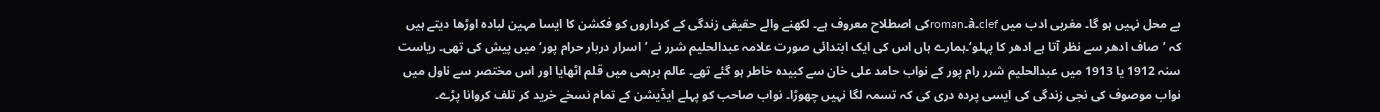بے محل نہیں ہو گا۔ مغربی ادب میں clef۔à۔romanکی اصطلاح معروف ہے۔ لکھنے والے حقیقی زندگی کے کرداروں کو فکشن کا ایسا مہین لبادہ اوڑھا دیتے ہیں کہ ’صاف ادھر سے نظر آتا ہے ادھر کا پہلو‘۔ہمارے ہاں اس کی ایک ابتدائی صورت علامہ عبدالحلیم شرر نے ’اسرار دربار حرام پور‘ میں پیش کی تھی۔ ریاست سنہ 1912 یا 1913 میں عبدالحلیم شرر رام پور کے نواب حامد علی خان سے کبیدہ خاطر ہو گئے تھے۔ عالم برہمی میں قلم اٹھایا اور اس مختصر سے ناول میں نواب موصوف کی نجی زندگی کی ایسی پردہ دری کی کہ تسمہ لگا نہیں چھوڑا۔ نواب صاحب کو پہلے ایڈیشن کے تمام نسخے خرید کر تلف کروانا پڑے۔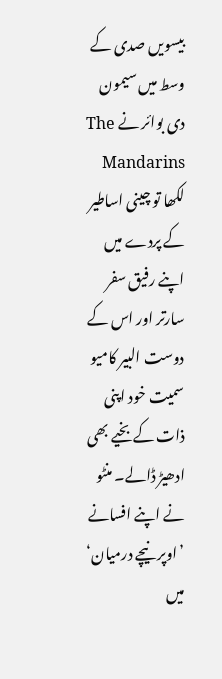بیسویں صدی کے وسط میں سیمون دی بوائر نے The Mandarins لکھا تو چینی اساطیر کے پردے میں اپنے رفیق سفر سارتر اور اس کے دوست البیر کامیو سمیت خود اپنی ذات کے بخیے بھی ادھیڑ ڈالے۔ منٹو نے اپنے افسانے ’اوپر نیچے درمیان‘ میں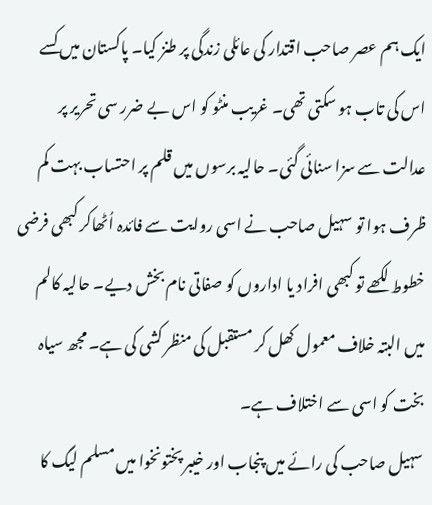ایک ہم عصر صاحب اقتدار کی عائلی زندگی پر طنز کیا۔ پاکستان میں کسے اس کی تاب ہو سکتی تھی۔ غریب منٹو کو اس بے ضرر سی تحریر پر عدالت سے سزا سنائی گئی۔ حالیہ برسوں میں قلم پر احتساب بہت کم ظرف ہوا تو سہیل صاحب نے اسی روایت سے فائدہ اُٹھاکر کبھی فرضی خطوط لکھے تو کبھی افراد یا اداروں کو صفاتی نام بخش دیے۔ حالیہ کالم میں البتہ خلاف معمول کھل کر مستقبل کی منظر کشی کی ہے۔ مجھ سیاہ بخت کو اسی سے اختلاف ہے۔
سہیل صاحب کی رائے میں پنجاب اور خیبر پختونخوا میں مسلم لیگ کا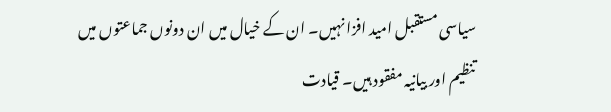سیاسی مستقبل امید افزا نہیں۔ ان کے خیال میں ان دونوں جماعتوں میں تنظیم اور بیانیہ مفقود ہیں۔ قیادت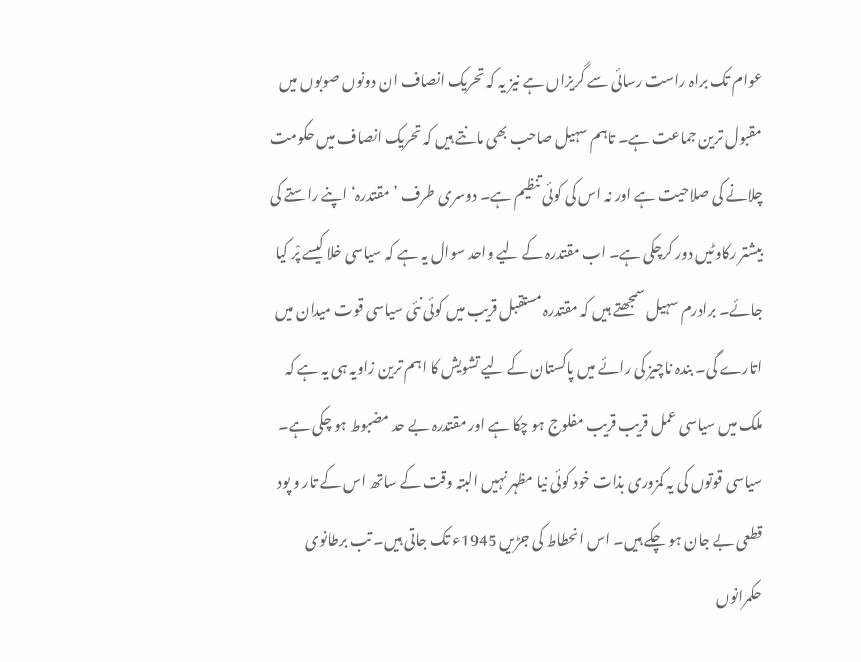عوام تک براہ راست رسائی سے گریزاں ہے نیز یہ کہ تحریک انصاف ان دونوں صوبوں میں مقبول ترین جماعت ہے۔ تاہم سہیل صاحب بھی مانتے ہیں کہ تحریک انصاف میں حکومت چلانے کی صلاحیت ہے اور نہ اس کی کوئی تنظیم ہے۔ دوسری طرف ’مقتدرہ‘ اپنے راستے کی بیشتر رکاوٹیں دور کرچکی ہے۔ اب مقتدرہ کے لیے واحد سوال یہ ہے کہ سیاسی خلا کیسے پْر کیا جائے۔ برادرم سہیل سمجھتے ہیں کہ مقتدرہ مستقبل قریب میں کوئی نئی سیاسی قوت میدان میں اتارے گی۔ بندہ ناچیز کی رائے میں پاکستان کے لیے تشویش کا اہم ترین زاویہ ہی یہ ہے کہ ملک میں سیاسی عمل قریب قریب مفلوج ہو چکا ہے اور مقتدرہ بے حد مضبوط ہو چکی ہے۔ سیاسی قوتوں کی یہ کمزوری بذات خود کوئی نیا مظہر نہیں البتہ وقت کے ساتھ اس کے تار و پود قطعی بے جان ہو چکے ہیں۔ اس انحطاط کی جڑیں 1945ء تک جاتی ہیں۔ تب برطانوی حکمرانوں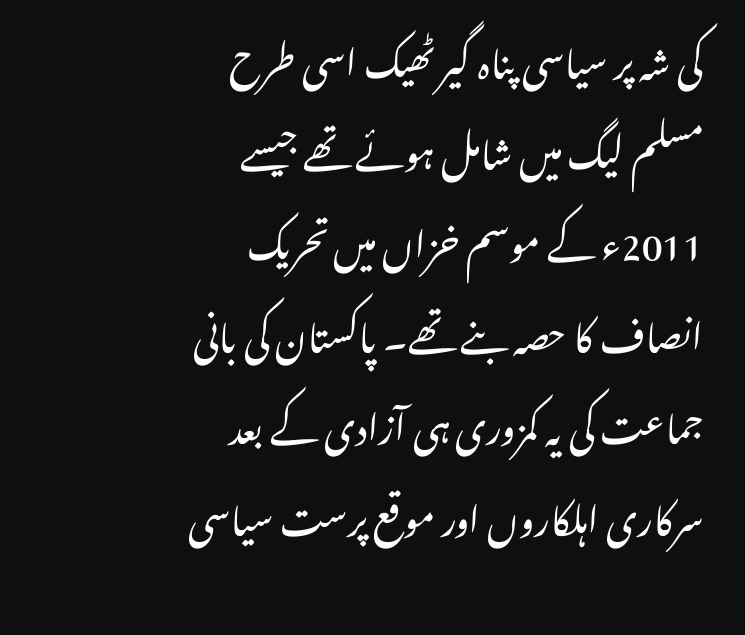کی شہ پر سیاسی پناہ گیر ٹھیک اسی طرح مسلم لیگ میں شامل ہوئے تھے جیسے 2011ء کے موسم خزاں میں تحریک انصاف کا حصہ بنے تھے۔ پاکستان کی بانی جماعت کی یہ کمزوری ہی آزادی کے بعد سرکاری اہلکاروں اور موقع پرست سیاسی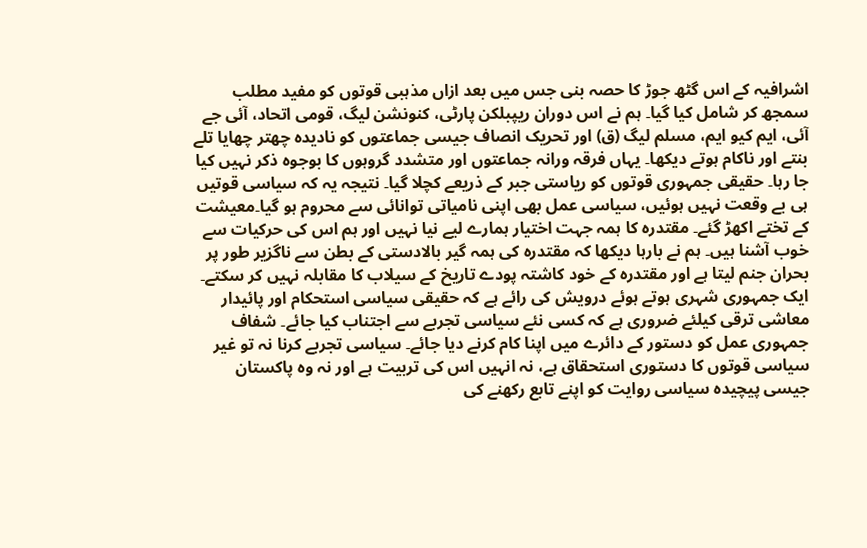اشرافیہ کے اس گٹھ جوڑ کا حصہ بنی جس میں بعد ازاں مذہبی قوتوں کو مفید مطلب سمجھ کر شامل کیا گیا۔ ہم نے اس دوران ریپبلکن پارٹی، کنونشن لیگ، قومی اتحاد، آئی جے آئی، ایم کیو ایم، مسلم لیگ (ق) اور تحریک انصاف جیسی جماعتوں کو نادیدہ چھتر چھایا تلے بنتے اور ناکام ہوتے دیکھا۔ یہاں فرقہ ورانہ جماعتوں اور متشدد گروہوں کا بوجوہ ذکر نہیں کیا جا رہا۔ حقیقی جمہوری قوتوں کو ریاستی جبر کے ذریعے کچلا گیا۔ نتیجہ یہ کہ سیاسی قوتیں ہی بے وقعت نہیں ہوئیں، سیاسی عمل بھی اپنی نامیاتی توانائی سے محروم ہو گیا۔معیشت کے تختے اکھڑ گئے۔ مقتدرہ کا ہمہ جہت اختیار ہمارے لیے نیا نہیں اور ہم اس کی حرکیات سے خوب آشنا ہیں۔ ہم نے بارہا دیکھا کہ مقتدرہ کی ہمہ گیر بالادستی کے بطن سے ناگزیر طور پر بحران جنم لیتا ہے اور مقتدرہ کے خود کاشتہ پودے تاریخ کے سیلاب کا مقابلہ نہیں کر سکتے۔ ایک جمہوری شہری ہوتے ہوئے درویش کی رائے ہے کہ حقیقی سیاسی استحکام اور پائیدار معاشی ترقی کیلئے ضروری ہے کہ کسی نئے سیاسی تجربے سے اجتناب کیا جائے۔ شفاف جمہوری عمل کو دستور کے دائرے میں اپنا کام کرنے دیا جائے۔ سیاسی تجربے کرنا نہ تو غیر سیاسی قوتوں کا دستوری استحقاق ہے، نہ انہیں اس کی تربیت ہے اور نہ وہ پاکستان جیسی پیچیدہ سیاسی روایت کو اپنے تابع رکھنے کی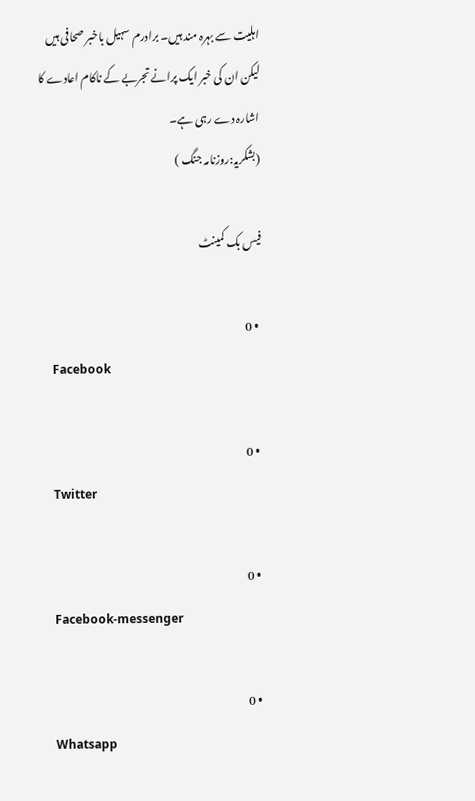اہلیت سے بہرہ مند ہیں۔ برادرم سہیل باخبر صحافی ہیں لیکن ان کی خبر ایک پرانے تجربے کے ناکام اعادے کا اشارہ دے رہی ہے۔
(بشکریہ:روزنامہ جنگ )

فیس بک کمینٹ

  • 0
    Facebook

  • 0
    Twitter

  • 0
    Facebook-messenger

  • 0
    Whatsapp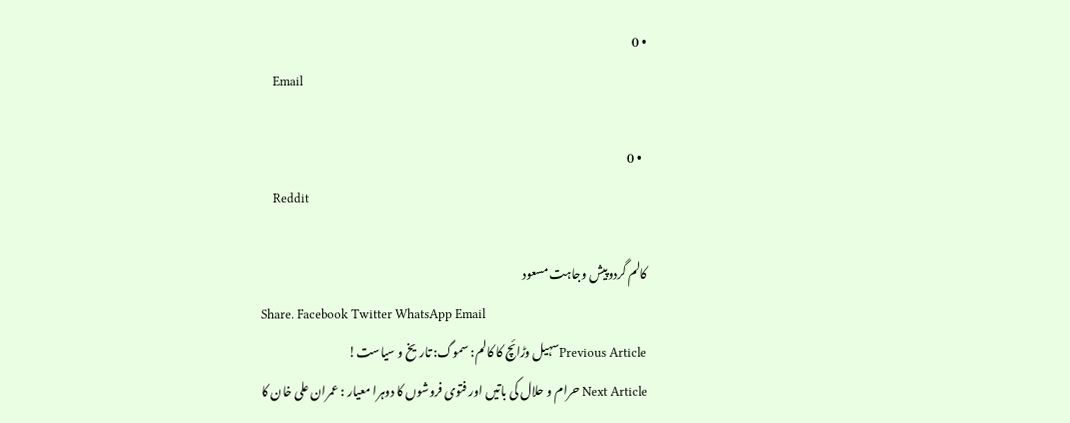• 0
    Email

  • 0
    Reddit

کالم گردوپیش وجاہت مسعود
Share. Facebook Twitter WhatsApp Email
Previous Articleسہیل وڑائچ کا کالم: سموگ: تاریخ و سیاست!
Next Article حرام و حلال کی باتیں اور فتوی فروشوں کا دوہرا معیار : عمران علی خان کا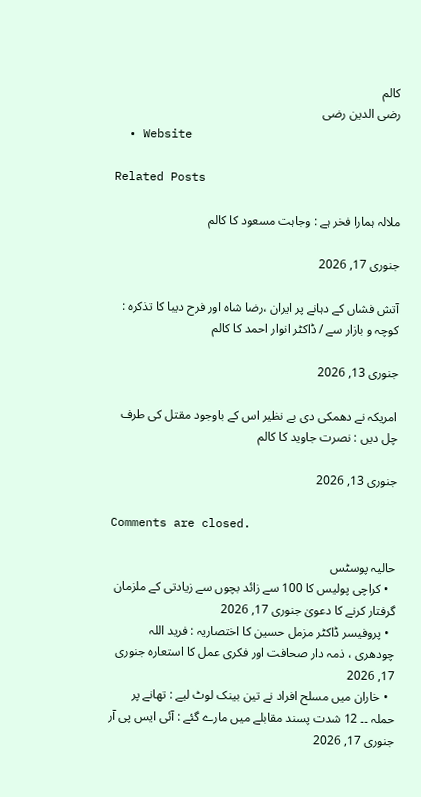کالم
رضی الدین رضی
  • Website

Related Posts

ملالہ ہمارا فخر ہے : وجاہت مسعود کا کالم

جنوری 17, 2026

آتش فشاں کے دہانے پر ایران ،رضا شاہ اور فرح دیبا کا تذکرہ : کوچہ و بازار سے / ڈاکٹر انوار احمد کا کالم

جنوری 13, 2026

امریکہ نے دھمکی دی بے نظیر اس کے باوجود مقتل کی طرف چل دیں : نصرت جاوید کا کالم

جنوری 13, 2026

Comments are closed.

حالیہ پوسٹس
  • کراچی پولیس کا 100 سے زائد بچوں سے زیادتی کے ملزمان گرفتار کرنے کا دعویٰ جنوری 17, 2026
  • پروفیسر ڈاکٹر مزمل حسین کا اختصاریہ : فرید اللہ چودھری ، ذمہ دار صحافت اور فکری عمل کا استعارہ جنوری 17, 2026
  • خاران میں مسلح افراد نے تین بینک لوٹ لیے : تھانے پر حملہ ۔۔ 12 شدت پسند مقابلے میں مارے گئے : آئی ایس پی آر جنوری 17, 2026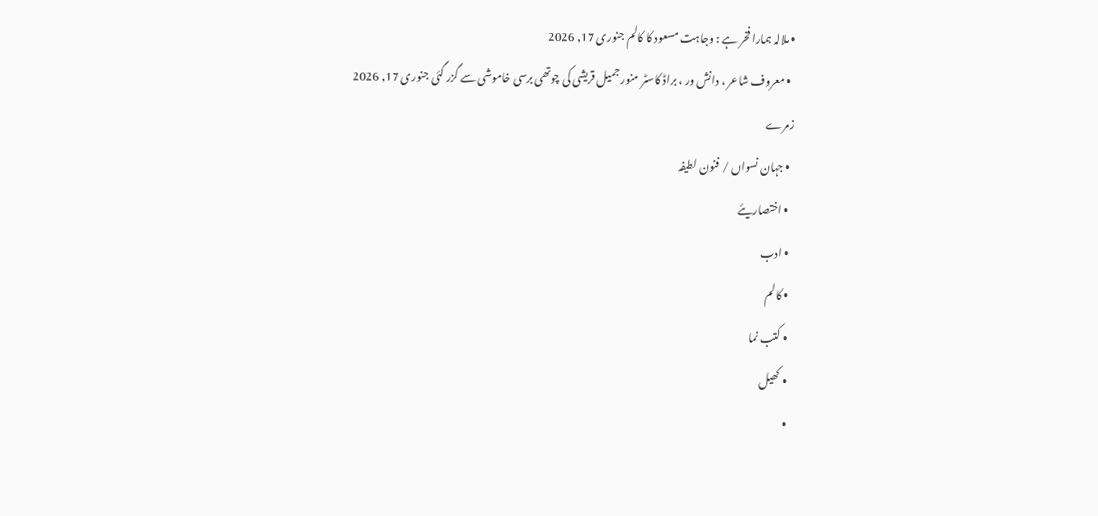• ملالہ ہمارا فخر ہے : وجاہت مسعود کا کالم جنوری 17, 2026
  • معروف شاعر ، دانش ور ، براڈ کاسٹر منور جمیل قریشی کی چوتھی برسی خاموشی سے گزر گئی جنوری 17, 2026
زمرے
  • جہان نسواں / فنون لطیفہ
  • اختصاریئے
  • ادب
  • کالم
  • کتب نما
  • کھیل
  •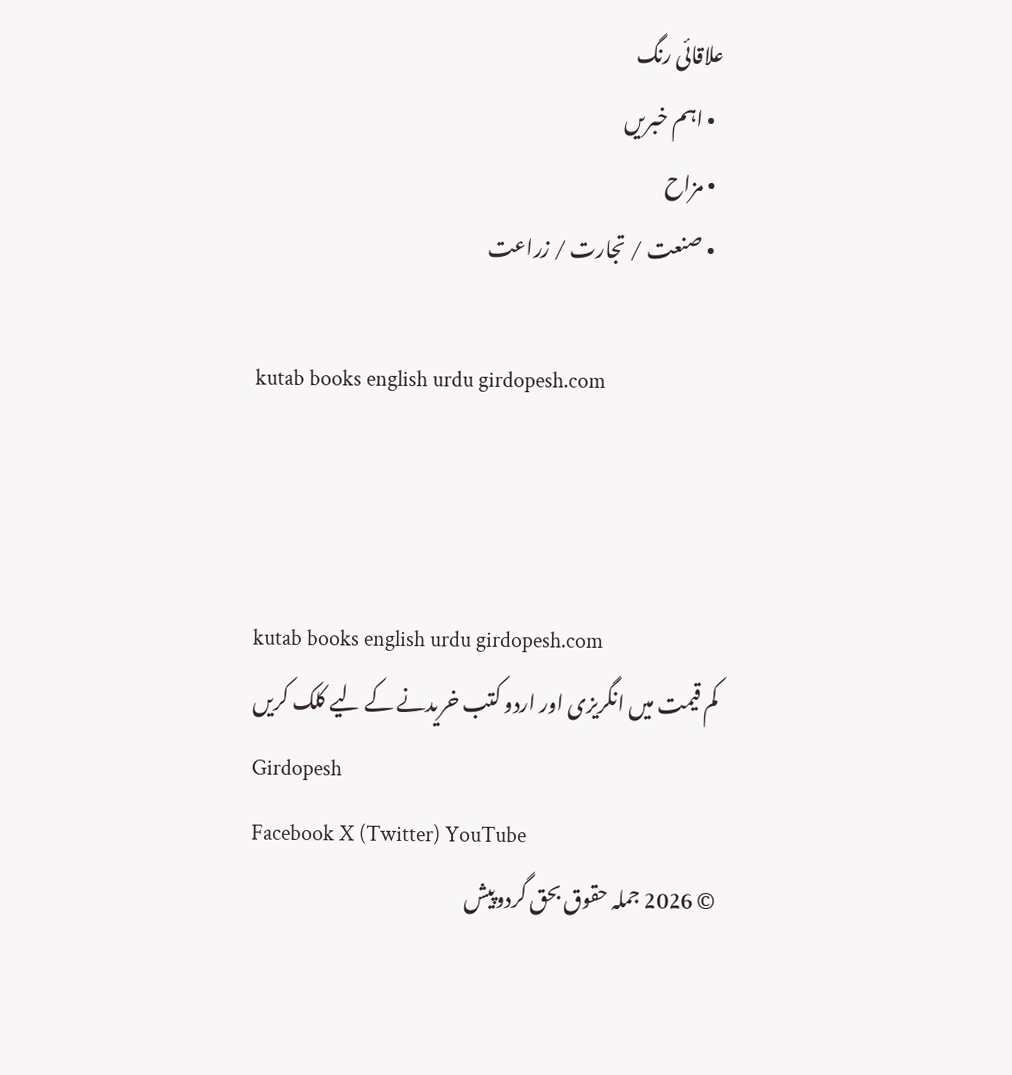علاقائی رنگ
  • اہم خبریں
  • مزاح
  • صنعت / تجارت / زراعت

kutab books english urdu girdopesh.com



kutab books english urdu girdopesh.com
کم قیمت میں انگریزی اور اردو کتب خریدنے کے لیے کلک کریں
Girdopesh
Facebook X (Twitter) YouTube
© 2026 جملہ حقوق بحق گردوپیش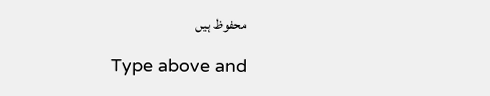محفوظ ہیں

Type above and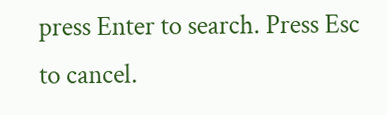press Enter to search. Press Esc to cancel.